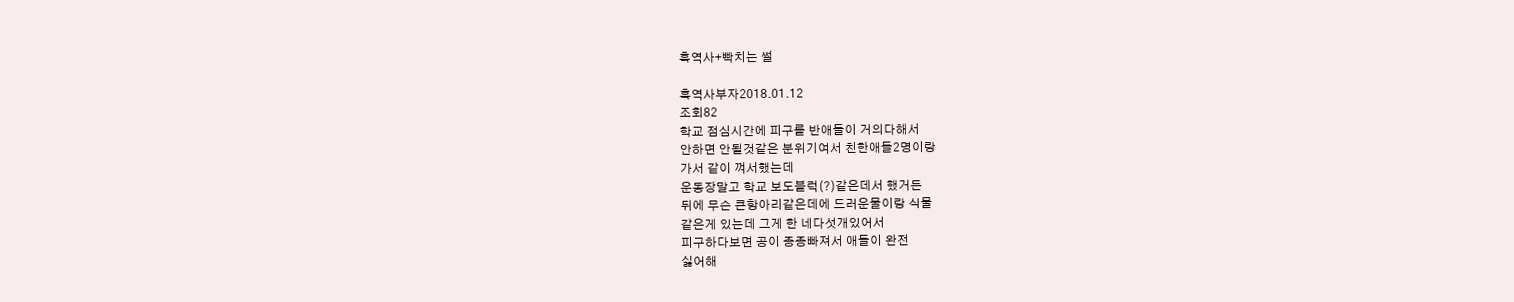흑역사+빡치는 썰

흑역사부자2018.01.12
조회82
학교 점심시간에 피구를 반애들이 거의다해서
안하면 안될것같은 분위기여서 친한애들2명이랑
가서 같이 껴서했는데
운동장말고 학교 보도블럭(?)같은데서 했거든
뒤에 무슨 큰항아리같은데에 드러운물이랑 식물
같은게 있는데 그게 한 네다섯개있어서
피구하다보면 공이 종종빠져서 애들이 완전
싫어해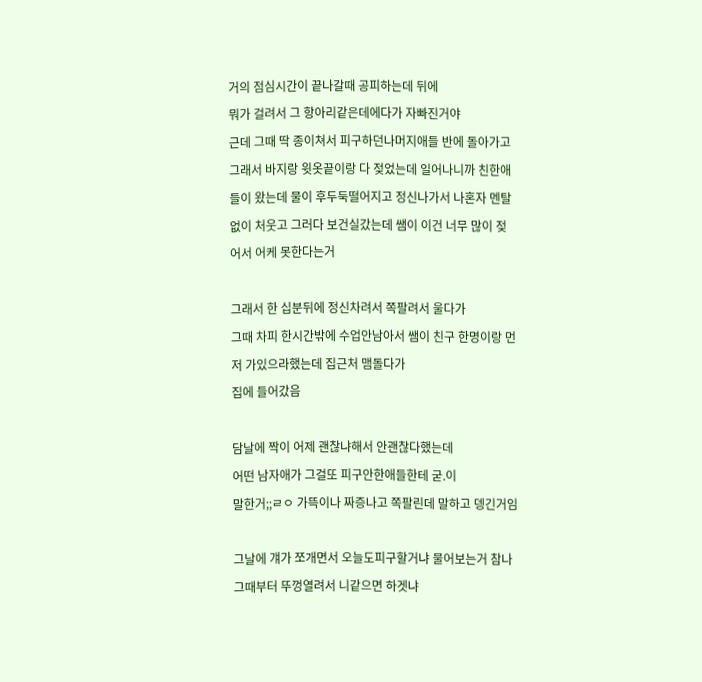거의 점심시간이 끝나갈때 공피하는데 뒤에
뭐가 걸려서 그 항아리같은데에다가 자빠진거야
근데 그때 딱 종이쳐서 피구하던나머지애들 반에 돌아가고
그래서 바지랑 윗옷끝이랑 다 젖었는데 일어나니까 친한애들이 왔는데 물이 후두둑떨어지고 정신나가서 나혼자 멘탈없이 처웃고 그러다 보건실갔는데 쌤이 이건 너무 많이 젖어서 어케 못한다는거

그래서 한 십분뒤에 정신차려서 쪽팔려서 울다가
그때 차피 한시간밖에 수업안남아서 쌤이 친구 한명이랑 먼저 가있으라했는데 집근처 맴돌다가
집에 들어갔음

담날에 짝이 어제 괜찮냐해서 안괜찮다했는데
어떤 남자애가 그걸또 피구안한애들한테 굳.이
말한거;;ㄹㅇ 가뜩이나 짜증나고 쪽팔린데 말하고 뎅긴거임

그날에 걔가 쪼개면서 오늘도피구할거냐 물어보는거 참나 그때부터 뚜껑열려서 니같으면 하겟냐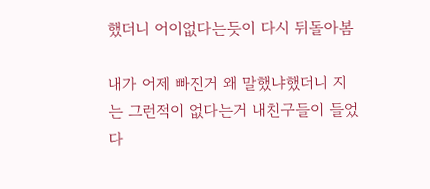했더니 어이없다는듯이 다시 뒤돌아봄

내가 어제 빠진거 왜 말했냐했더니 지는 그런적이 없다는거 내친구들이 들었다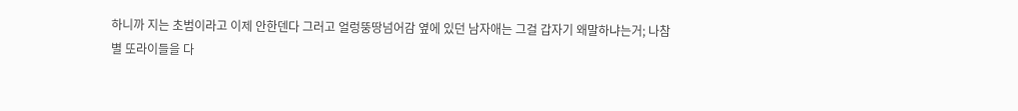하니까 지는 초범이라고 이제 안한덴다 그러고 얼렁뚱땅넘어감 옆에 있던 남자애는 그걸 갑자기 왜말하냐는거; 나참
별 또라이들을 다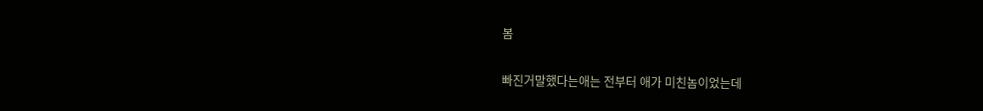봄

빠진거말했다는애는 전부터 애가 미친놈이었는데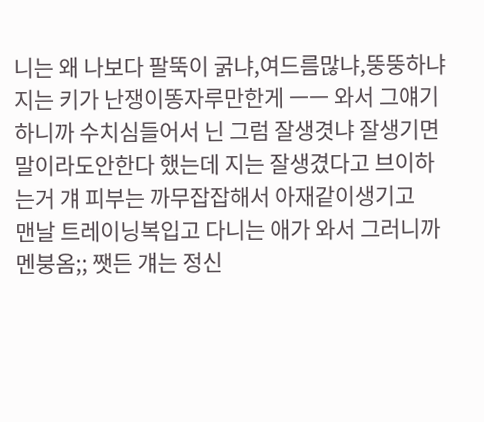니는 왜 나보다 팔뚝이 굵냐,여드름많냐,뚱뚱하냐
지는 키가 난쟁이똥자루만한게 ㅡㅡ 와서 그얘기하니까 수치심들어서 닌 그럼 잘생겻냐 잘생기면 말이라도안한다 했는데 지는 잘생겼다고 브이하는거 걔 피부는 까무잡잡해서 아재같이생기고
맨날 트레이닝복입고 다니는 애가 와서 그러니까
멘붕옴;; 쨋든 걔는 정신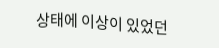상태에 이상이 있었던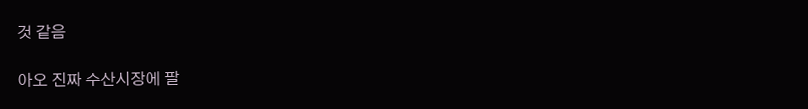것 같음

아오 진짜 수산시장에 팔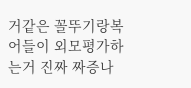거같은 꼴뚜기랑복어들이 외모평가하는거 진짜 짜증나